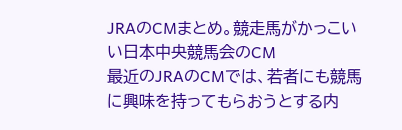JRAのCMまとめ。競走馬がかっこいい日本中央競馬会のCM
最近のJRAのCMでは、若者にも競馬に興味を持ってもらおうとする内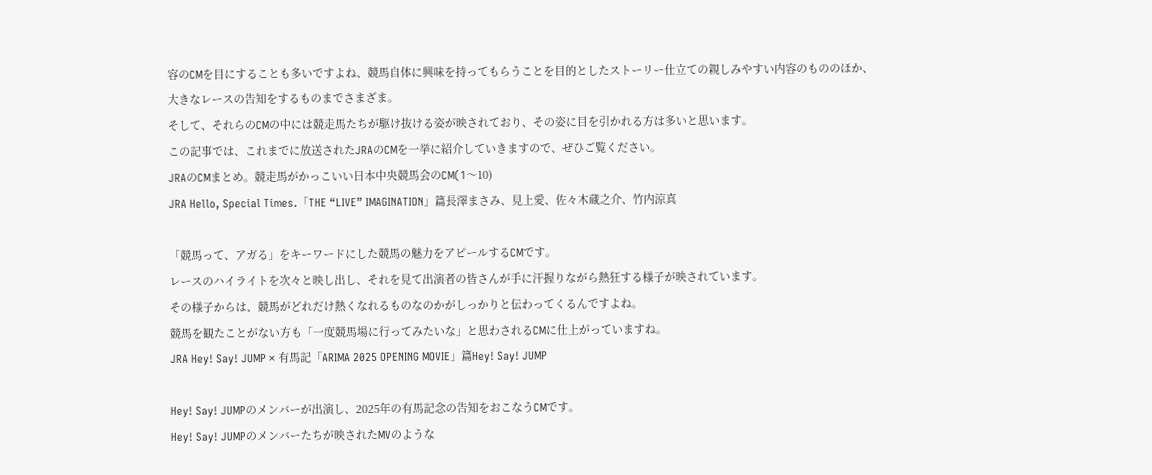容のCMを目にすることも多いですよね、競馬自体に興味を持ってもらうことを目的としたストーリー仕立ての親しみやすい内容のもののほか、大きなレースの告知をするものまでさまざま。
そして、それらのCMの中には競走馬たちが駆け抜ける姿が映されており、その姿に目を引かれる方は多いと思います。
この記事では、これまでに放送されたJRAのCMを一挙に紹介していきますので、ぜひご覧ください。
JRAのCMまとめ。競走馬がかっこいい日本中央競馬会のCM(1〜10)
JRA Hello, Special Times.「THE “LIVE” IMAGINATION」篇長澤まさみ、見上愛、佐々木蔵之介、竹内涼真

「競馬って、アガる」をキーワードにした競馬の魅力をアピールするCMです。
レースのハイライトを次々と映し出し、それを見て出演者の皆さんが手に汗握りながら熱狂する様子が映されています。
その様子からは、競馬がどれだけ熱くなれるものなのかがしっかりと伝わってくるんですよね。
競馬を観たことがない方も「一度競馬場に行ってみたいな」と思わされるCMに仕上がっていますね。
JRA Hey! Say! JUMP × 有馬記「ARIMA 2025 OPENING MOVIE」篇Hey! Say! JUMP

Hey! Say! JUMPのメンバーが出演し、2025年の有馬記念の告知をおこなうCMです。
Hey! Say! JUMPのメンバーたちが映されたMVのような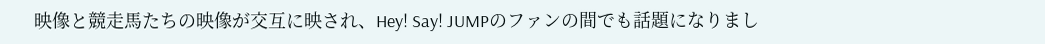映像と競走馬たちの映像が交互に映され、Hey! Say! JUMPのファンの間でも話題になりまし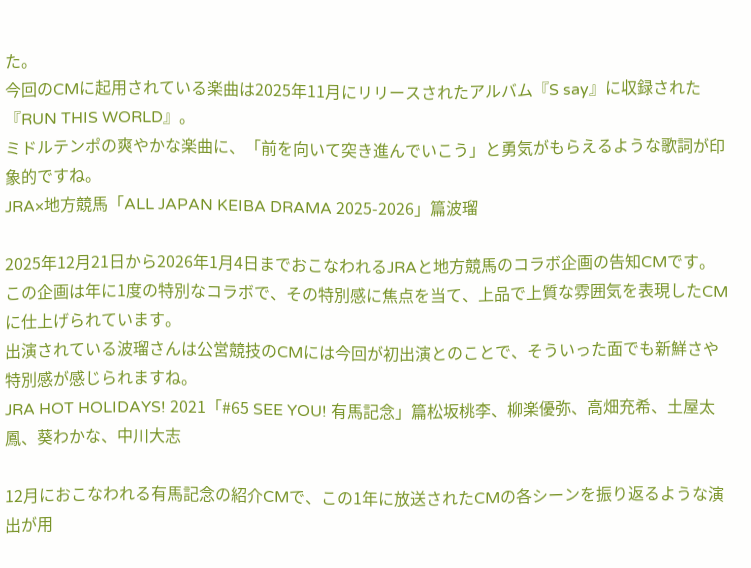た。
今回のCMに起用されている楽曲は2025年11月にリリースされたアルバム『S say』に収録された『RUN THIS WORLD』。
ミドルテンポの爽やかな楽曲に、「前を向いて突き進んでいこう」と勇気がもらえるような歌詞が印象的ですね。
JRA×地方競馬「ALL JAPAN KEIBA DRAMA 2025-2026」篇波瑠

2025年12月21日から2026年1月4日までおこなわれるJRAと地方競馬のコラボ企画の告知CMです。
この企画は年に1度の特別なコラボで、その特別感に焦点を当て、上品で上質な雰囲気を表現したCMに仕上げられています。
出演されている波瑠さんは公営競技のCMには今回が初出演とのことで、そういった面でも新鮮さや特別感が感じられますね。
JRA HOT HOLIDAYS! 2021「#65 SEE YOU! 有馬記念」篇松坂桃李、柳楽優弥、高畑充希、土屋太鳳、葵わかな、中川大志

12月におこなわれる有馬記念の紹介CMで、この1年に放送されたCMの各シーンを振り返るような演出が用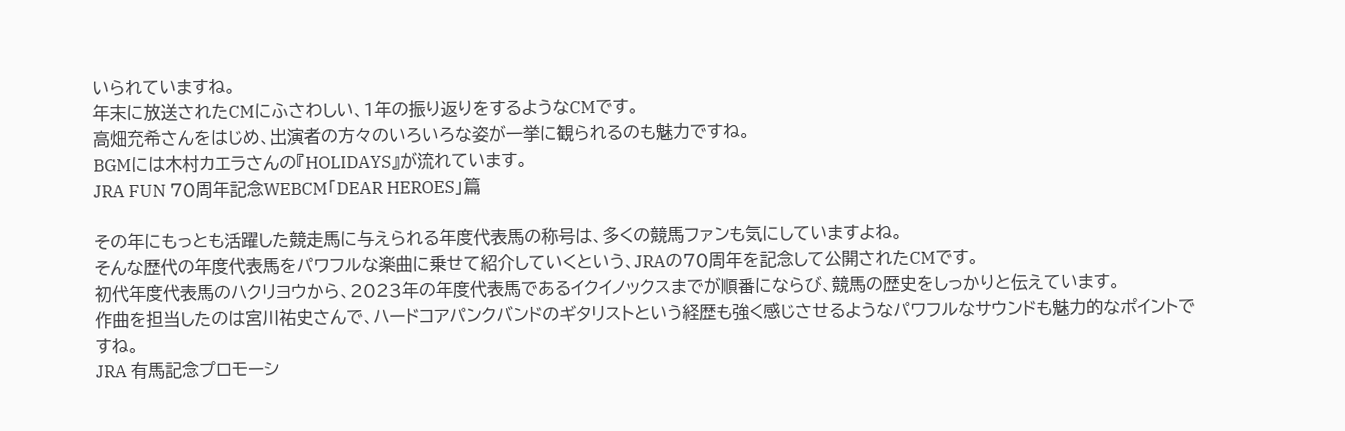いられていますね。
年末に放送されたCMにふさわしい、1年の振り返りをするようなCMです。
高畑充希さんをはじめ、出演者の方々のいろいろな姿が一挙に観られるのも魅力ですね。
BGMには木村カエラさんの『HOLIDAYS』が流れています。
JRA FUN 70周年記念WEBCM「DEAR HEROES」篇

その年にもっとも活躍した競走馬に与えられる年度代表馬の称号は、多くの競馬ファンも気にしていますよね。
そんな歴代の年度代表馬をパワフルな楽曲に乗せて紹介していくという、JRAの70周年を記念して公開されたCMです。
初代年度代表馬のハクリヨウから、2023年の年度代表馬であるイクイノックスまでが順番にならび、競馬の歴史をしっかりと伝えています。
作曲を担当したのは宮川祐史さんで、ハードコアパンクバンドのギタリストという経歴も強く感じさせるようなパワフルなサウンドも魅力的なポイントですね。
JRA 有馬記念プロモーシ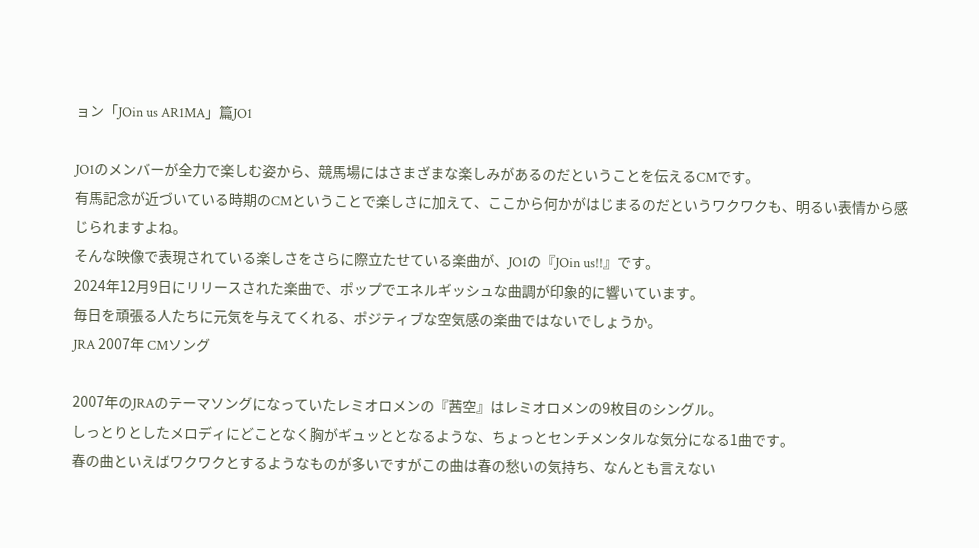ョン「JOin us AR1MA」篇JO1

JO1のメンバーが全力で楽しむ姿から、競馬場にはさまざまな楽しみがあるのだということを伝えるCMです。
有馬記念が近づいている時期のCMということで楽しさに加えて、ここから何かがはじまるのだというワクワクも、明るい表情から感じられますよね。
そんな映像で表現されている楽しさをさらに際立たせている楽曲が、JO1の『JOin us!!』です。
2024年12月9日にリリースされた楽曲で、ポップでエネルギッシュな曲調が印象的に響いています。
毎日を頑張る人たちに元気を与えてくれる、ポジティブな空気感の楽曲ではないでしょうか。
JRA 2007年 CMソング

2007年のJRAのテーマソングになっていたレミオロメンの『茜空』はレミオロメンの9枚目のシングル。
しっとりとしたメロディにどことなく胸がギュッととなるような、ちょっとセンチメンタルな気分になる1曲です。
春の曲といえばワクワクとするようなものが多いですがこの曲は春の愁いの気持ち、なんとも言えない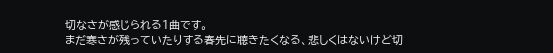切なさが感じられる1曲です。
まだ寒さが残っていたりする春先に聴きたくなる、悲しくはないけど切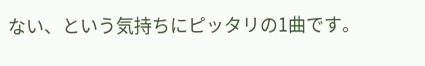ない、という気持ちにピッタリの1曲です。